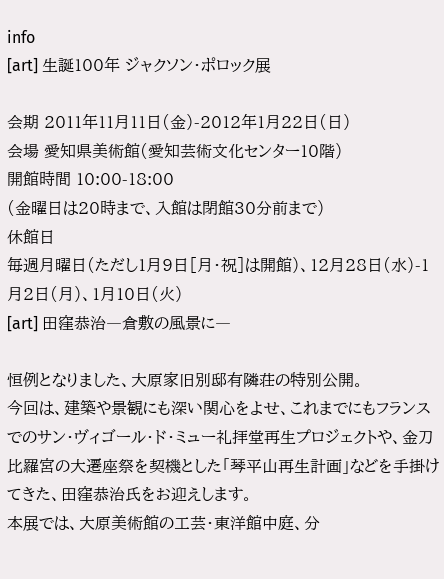info
[art] 生誕100年 ジャクソン・ポロック展

会期 2011年11月11日(金)-2012年1月22日(日)
会場 愛知県美術館(愛知芸術文化センター10階)
開館時間 10:00-18:00
(金曜日は20時まで、入館は閉館30分前まで)
休館日
毎週月曜日(ただし1月9日[月・祝]は開館)、12月28日(水)-1月2日(月)、1月10日(火)
[art] 田窪恭治―倉敷の風景に―

恒例となりました、大原家旧別邸有隣荘の特別公開。
今回は、建築や景観にも深い関心をよせ、これまでにもフランスでのサン・ヴィゴール・ド・ミュー礼拝堂再生プロジェクトや、金刀比羅宮の大遷座祭を契機とした「琴平山再生計画」などを手掛けてきた、田窪恭治氏をお迎えします。
本展では、大原美術館の工芸・東洋館中庭、分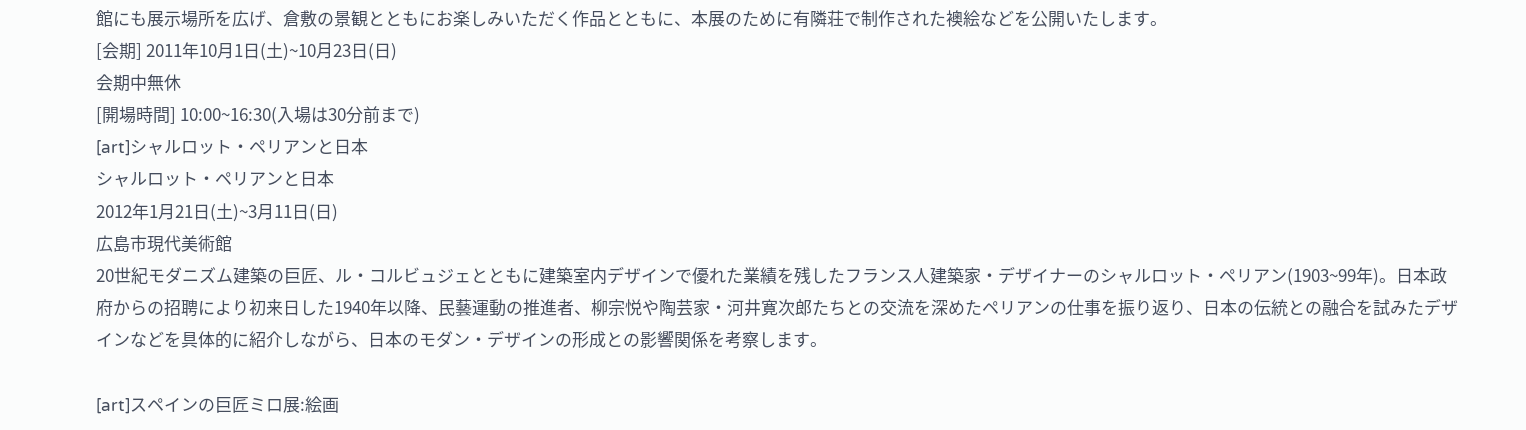館にも展示場所を広げ、倉敷の景観とともにお楽しみいただく作品とともに、本展のために有隣荘で制作された襖絵などを公開いたします。
[会期] 2011年10月1日(土)~10月23日(日)
会期中無休
[開場時間] 10:00~16:30(入場は30分前まで)
[art]シャルロット・ペリアンと日本
シャルロット・ペリアンと日本
2012年1月21日(土)~3月11日(日)
広島市現代美術館
20世紀モダニズム建築の巨匠、ル・コルビュジェとともに建築室内デザインで優れた業績を残したフランス人建築家・デザイナーのシャルロット・ペリアン(1903~99年)。日本政府からの招聘により初来日した1940年以降、民藝運動の推進者、柳宗悦や陶芸家・河井寛次郎たちとの交流を深めたペリアンの仕事を振り返り、日本の伝統との融合を試みたデザインなどを具体的に紹介しながら、日本のモダン・デザインの形成との影響関係を考察します。

[art]スペインの巨匠ミロ展:絵画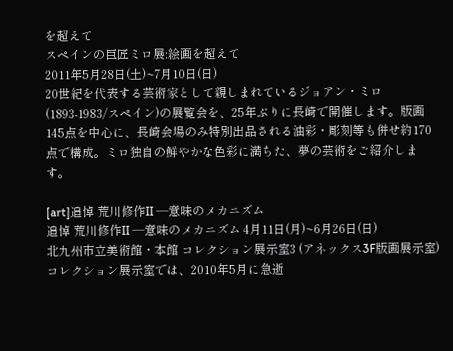を超えて
スペインの巨匠ミロ展:絵画を超えて
2011年5月28日(土)~7月10日(日)
20世紀を代表する芸術家として親しまれているジョアン・ミロ(1893-1983/スペイン)の展覧会を、25年ぶりに長崎で開催します。版画145点を中心に、長崎会場のみ特別出品される油彩・彫刻等も併せ約170点で構成。ミロ独自の鮮やかな色彩に満ちた、夢の芸術をご紹介します。

[art]追悼 荒川修作II ―意味のメカニズム
追悼 荒川修作II ―意味のメカニズム 4月11日(月)~6月26日(日)
北九州市立美術館・本館 コレクション展示室3 (アネックス3F版画展示室)
コレクション展示室では、2010年5月に急逝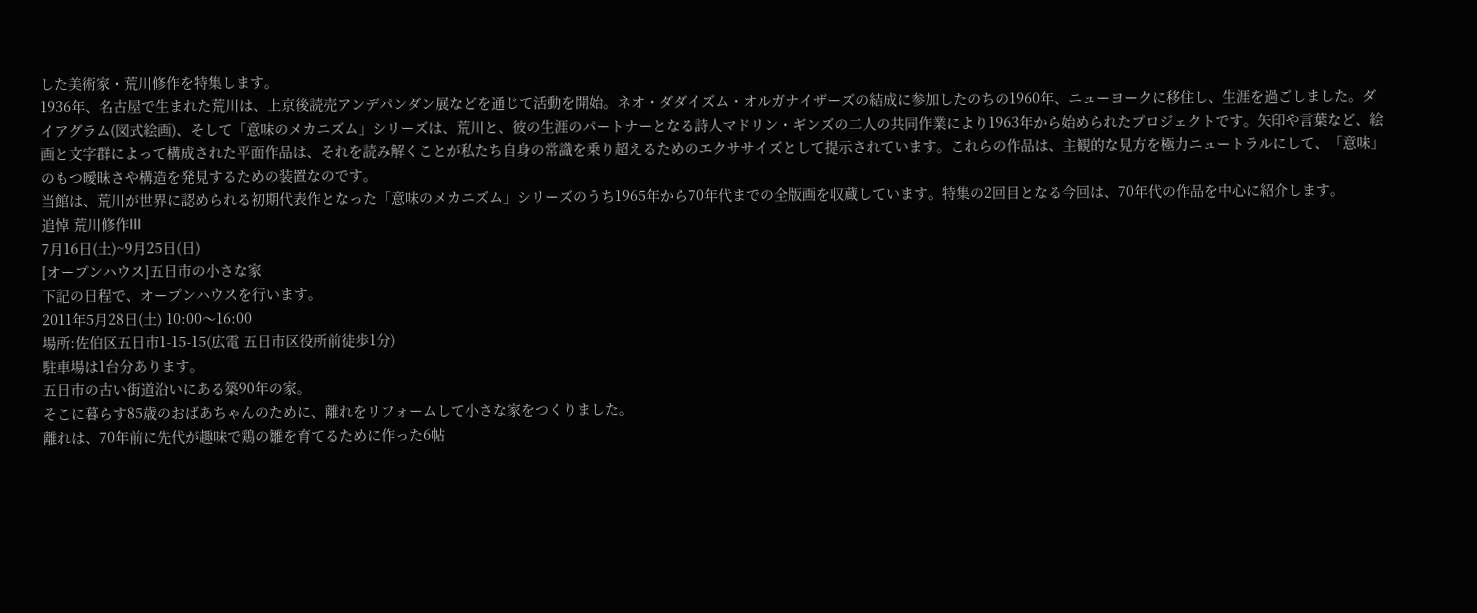した美術家・荒川修作を特集します。
1936年、名古屋で生まれた荒川は、上京後読売アンデパンダン展などを通じて活動を開始。ネオ・ダダイズム・オルガナイザーズの結成に参加したのちの1960年、ニューヨークに移住し、生涯を過ごしました。ダイアグラム(図式絵画)、そして「意味のメカニズム」シリーズは、荒川と、彼の生涯のパートナーとなる詩人マドリン・ギンズの二人の共同作業により1963年から始められたプロジェクトです。矢印や言葉など、絵画と文字群によって構成された平面作品は、それを読み解くことが私たち自身の常識を乗り超えるためのエクササイズとして提示されています。これらの作品は、主観的な見方を極力ニュートラルにして、「意味」のもつ曖昧さや構造を発見するための装置なのです。
当館は、荒川が世界に認められる初期代表作となった「意味のメカニズム」シリーズのうち1965年から70年代までの全版画を収蔵しています。特集の2回目となる今回は、70年代の作品を中心に紹介します。
追悼 荒川修作III
7月16日(土)~9月25日(日)
[オープンハウス]五日市の小さな家
下記の日程で、オープンハウスを行います。
2011年5月28日(土) 10:00〜16:00
場所:佐伯区五日市1-15-15(広電 五日市区役所前徒歩1分)
駐車場は1台分あります。
五日市の古い街道沿いにある築90年の家。
そこに暮らす85歳のおばあちゃんのために、離れをリフォームして小さな家をつくりました。
離れは、70年前に先代が趣味で鶏の雛を育てるために作った6帖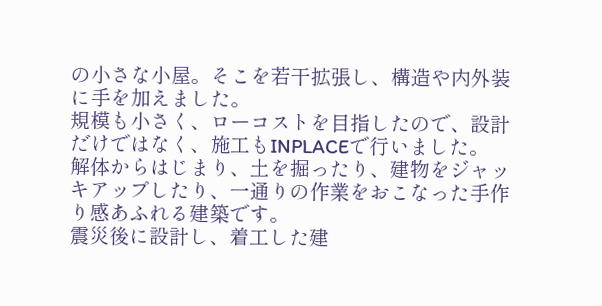の小さな小屋。そこを若干拡張し、構造や内外装に手を加えました。
規模も小さく、ローコストを目指したので、設計だけではなく、施工もINPLACEで行いました。
解体からはじまり、土を掘ったり、建物をジャッキアップしたり、一通りの作業をおこなった手作り感あふれる建築です。
震災後に設計し、着工した建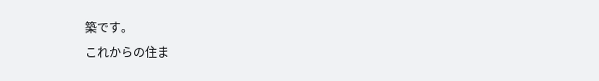築です。
これからの住ま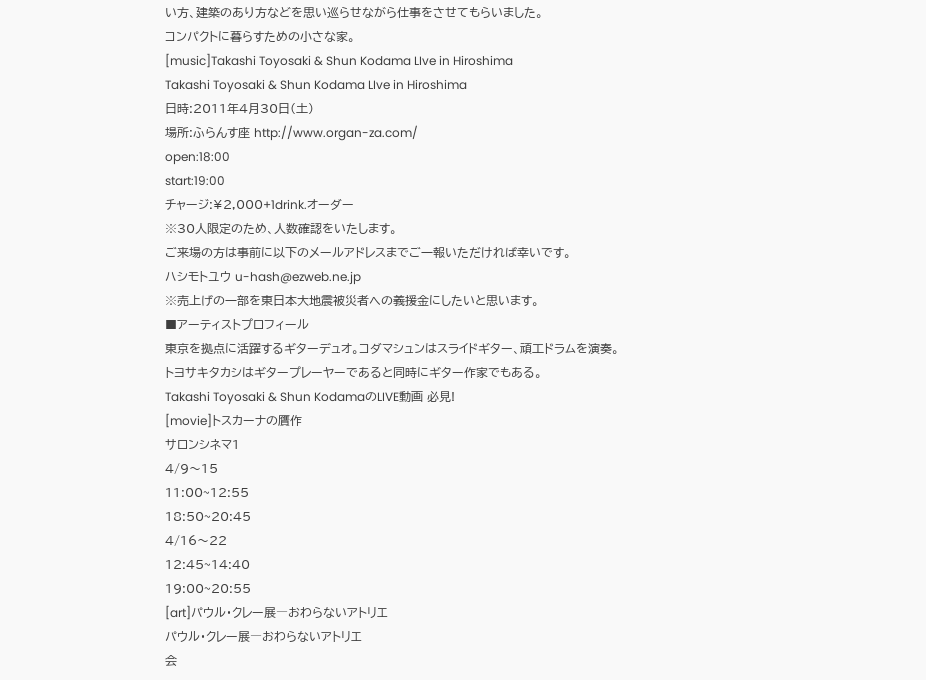い方、建築のあり方などを思い巡らせながら仕事をさせてもらいました。
コンパクトに暮らすための小さな家。
[music]Takashi Toyosaki & Shun Kodama LIve in Hiroshima
Takashi Toyosaki & Shun Kodama LIve in Hiroshima
日時:2011年4月30日(土)
場所:ふらんす座 http://www.organ-za.com/
open:18:00
start:19:00
チャージ:¥2,000+1drink.オーダー
※30人限定のため、人数確認をいたします。
ご来場の方は事前に以下のメールアドレスまでご一報いただければ幸いです。
ハシモトユウ u-hash@ezweb.ne.jp
※売上げの一部を東日本大地震被災者への義援金にしたいと思います。
■アーティストプロフィール
東京を拠点に活躍するギターデュオ。コダマシュンはスライドギター、頑工ドラムを演奏。
トヨサキタカシはギタープレーヤーであると同時にギター作家でもある。
Takashi Toyosaki & Shun KodamaのLIVE動画 必見!
[movie]トスカーナの贋作
サロンシネマ1
4/9〜15
11:00~12:55
18:50~20:45
4/16〜22
12:45~14:40
19:00~20:55
[art]パウル・クレー展―おわらないアトリエ
パウル・クレー展―おわらないアトリエ
会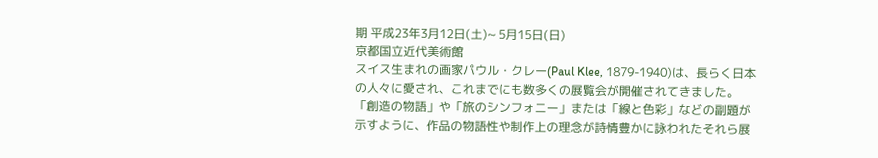期 平成23年3月12日(土)~ 5月15日(日)
京都国立近代美術館
スイス生まれの画家パウル・クレー(Paul Klee, 1879-1940)は、長らく日本の人々に愛され、これまでにも数多くの展覧会が開催されてきました。「創造の物語」や「旅のシンフォニー」または「線と色彩」などの副題が示すように、作品の物語性や制作上の理念が詩情豊かに詠われたそれら展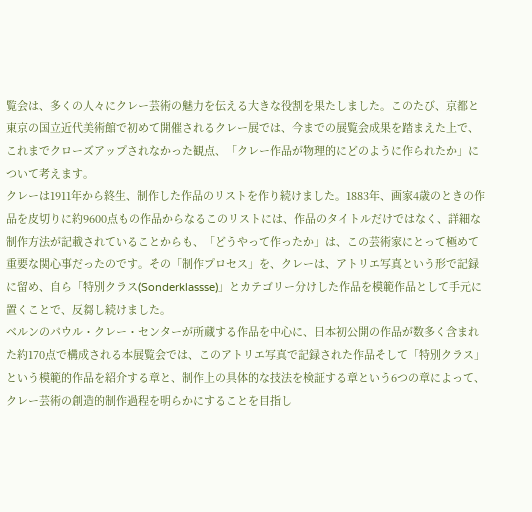覧会は、多くの人々にクレー芸術の魅力を伝える大きな役割を果たしました。このたび、京都と東京の国立近代美術館で初めて開催されるクレー展では、今までの展覧会成果を踏まえた上で、これまでクローズアップされなかった観点、「クレー作品が物理的にどのように作られたか」について考えます。
クレーは1911年から終生、制作した作品のリストを作り続けました。1883年、画家4歳のときの作品を皮切りに約9600点もの作品からなるこのリストには、作品のタイトルだけではなく、詳細な制作方法が記載されていることからも、「どうやって作ったか」は、この芸術家にとって極めて重要な関心事だったのです。その「制作プロセス」を、クレーは、アトリエ写真という形で記録に留め、自ら「特別クラス(Sonderklassse)」とカテゴリー分けした作品を模範作品として手元に置くことで、反芻し続けました。
ベルンのパウル・クレー・センターが所蔵する作品を中心に、日本初公開の作品が数多く含まれた約170点で構成される本展覧会では、このアトリエ写真で記録された作品そして「特別クラス」という模範的作品を紹介する章と、制作上の具体的な技法を検証する章という6つの章によって、クレー芸術の創造的制作過程を明らかにすることを目指し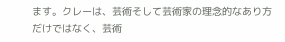ます。クレーは、芸術そして芸術家の理念的なあり方だけではなく、芸術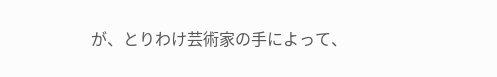が、とりわけ芸術家の手によって、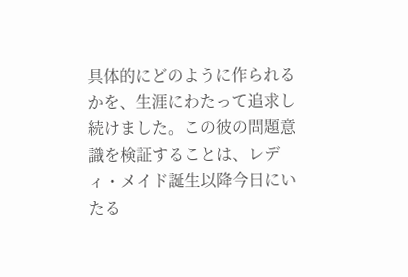具体的にどのように作られるかを、生涯にわたって追求し続けました。この彼の問題意識を検証することは、レディ・メイド誕生以降今日にいたる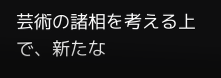芸術の諸相を考える上で、新たな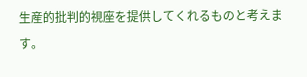生産的批判的視座を提供してくれるものと考えます。